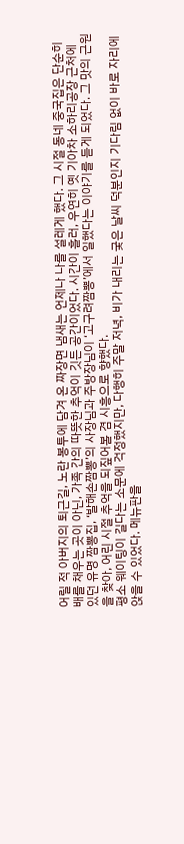어릴 적 아버지의 퇴근길, 노란 봉투에 담겨 온 짜장면 냄새는 언제나 나를 설레게 했다. 그 시절 동네 중국집은 단순히 배를 채우는 곳이 아닌, 가족 간의 따뜻한 추억이 깃든 공간이었다. 시간이 흘러, 우연히 옛 기아차 소하리공장 근처에 있던 유명 짬뽕집, ‘발해손짬뽕’의 사장님과 주방장님이 ‘고구려짬뽕’에서 일했다는 이야기를 듣게 되었다. 그 맛의 근원을 찾아, 어린 시절 추억을 되짚어볼 겸 시흥으로 향했다.
평소 웨이팅이 길다는 소문에 걱정했지만, 다행히 주말 저녁, 비가 내리는 궂은 날씨 덕분인지 기다림 없이 바로 자리에 앉을 수 있었다. 메뉴판을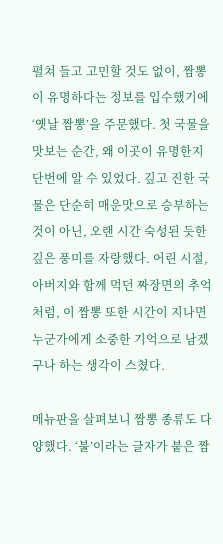펼쳐 들고 고민할 것도 없이, 짬뽕이 유명하다는 정보를 입수했기에 ‘옛날 짬뽕’을 주문했다. 첫 국물을 맛보는 순간, 왜 이곳이 유명한지 단번에 알 수 있었다. 깊고 진한 국물은 단순히 매운맛으로 승부하는 것이 아닌, 오랜 시간 숙성된 듯한 깊은 풍미를 자랑했다. 어린 시절, 아버지와 함께 먹던 짜장면의 추억처럼, 이 짬뽕 또한 시간이 지나면 누군가에게 소중한 기억으로 남겠구나 하는 생각이 스쳤다.

메뉴판을 살펴보니 짬뽕 종류도 다양했다. ‘불’이라는 글자가 붙은 짬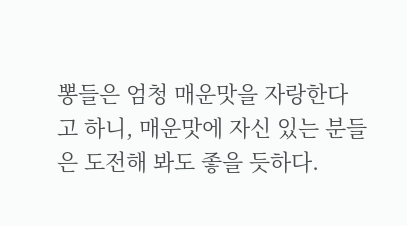뽕들은 엄청 매운맛을 자랑한다고 하니, 매운맛에 자신 있는 분들은 도전해 봐도 좋을 듯하다.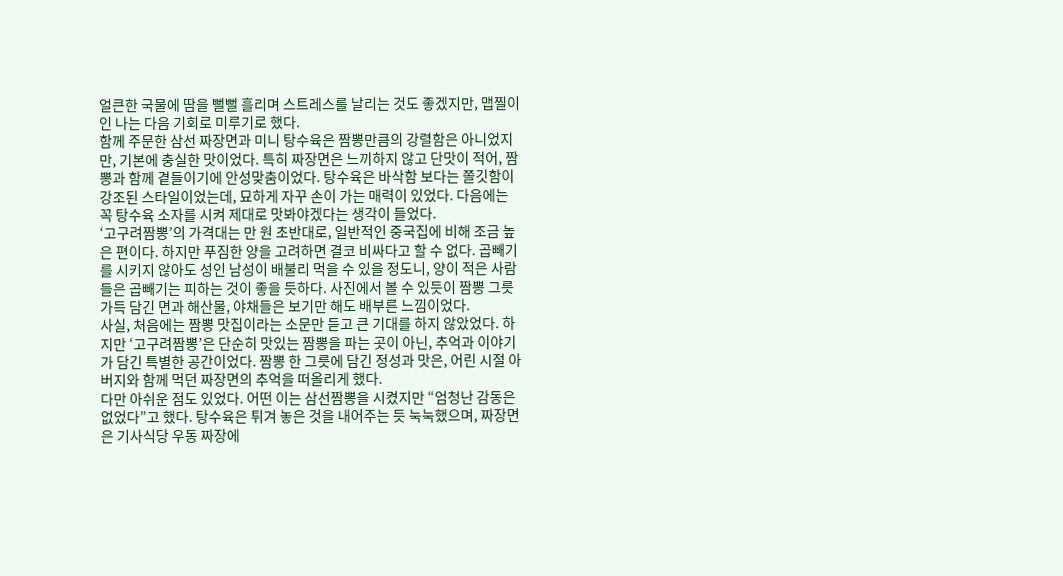얼큰한 국물에 땀을 뻘뻘 흘리며 스트레스를 날리는 것도 좋겠지만, 맵찔이인 나는 다음 기회로 미루기로 했다.
함께 주문한 삼선 짜장면과 미니 탕수육은 짬뽕만큼의 강렬함은 아니었지만, 기본에 충실한 맛이었다. 특히 짜장면은 느끼하지 않고 단맛이 적어, 짬뽕과 함께 곁들이기에 안성맞춤이었다. 탕수육은 바삭함 보다는 쫄깃함이 강조된 스타일이었는데, 묘하게 자꾸 손이 가는 매력이 있었다. 다음에는 꼭 탕수육 소자를 시켜 제대로 맛봐야겠다는 생각이 들었다.
‘고구려짬뽕’의 가격대는 만 원 초반대로, 일반적인 중국집에 비해 조금 높은 편이다. 하지만 푸짐한 양을 고려하면 결코 비싸다고 할 수 없다. 곱빼기를 시키지 않아도 성인 남성이 배불리 먹을 수 있을 정도니, 양이 적은 사람들은 곱빼기는 피하는 것이 좋을 듯하다. 사진에서 볼 수 있듯이 짬뽕 그릇 가득 담긴 면과 해산물, 야채들은 보기만 해도 배부른 느낌이었다.
사실, 처음에는 짬뽕 맛집이라는 소문만 듣고 큰 기대를 하지 않았었다. 하지만 ‘고구려짬뽕’은 단순히 맛있는 짬뽕을 파는 곳이 아닌, 추억과 이야기가 담긴 특별한 공간이었다. 짬뽕 한 그릇에 담긴 정성과 맛은, 어린 시절 아버지와 함께 먹던 짜장면의 추억을 떠올리게 했다.
다만 아쉬운 점도 있었다. 어떤 이는 삼선짬뽕을 시켰지만 “엄청난 감동은 없었다”고 했다. 탕수육은 튀겨 놓은 것을 내어주는 듯 눅눅했으며, 짜장면은 기사식당 우동 짜장에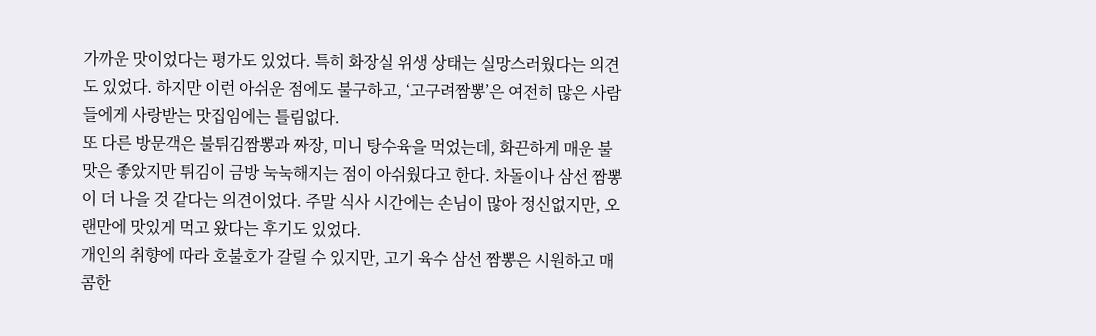가까운 맛이었다는 평가도 있었다. 특히 화장실 위생 상태는 실망스러웠다는 의견도 있었다. 하지만 이런 아쉬운 점에도 불구하고, ‘고구려짬뽕’은 여전히 많은 사람들에게 사랑받는 맛집임에는 틀림없다.
또 다른 방문객은 불튀김짬뽕과 짜장, 미니 탕수육을 먹었는데, 화끈하게 매운 불맛은 좋았지만 튀김이 금방 눅눅해지는 점이 아쉬웠다고 한다. 차돌이나 삼선 짬뽕이 더 나을 것 같다는 의견이었다. 주말 식사 시간에는 손님이 많아 정신없지만, 오랜만에 맛있게 먹고 왔다는 후기도 있었다.
개인의 취향에 따라 호불호가 갈릴 수 있지만, 고기 육수 삼선 짬뽕은 시원하고 매콤한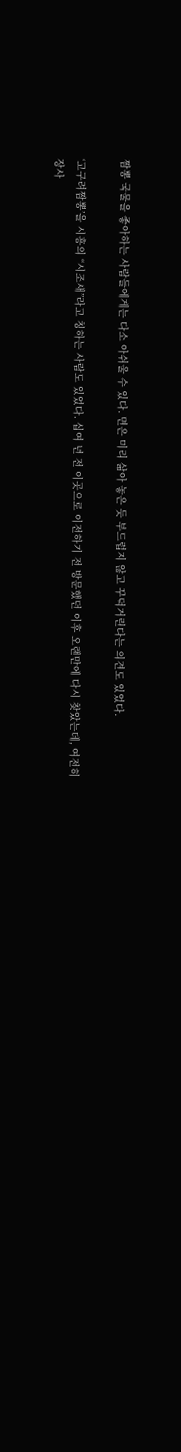짬뽕 국물을 좋아하는 사람들에게는 다소 아쉬울 수 있다. 면은 미리 삶아 놓은 듯 부드럽지 않고 꾸덕거린다는 의견도 있었다.

‘고구려짬뽕’을 시흥의 “시조새”라고 칭하는 사람도 있었다. 십여 년 전 이곳으로 이전하기 전 방문했던 이후 오랜만에 다시 찾았는데, 여전히 장사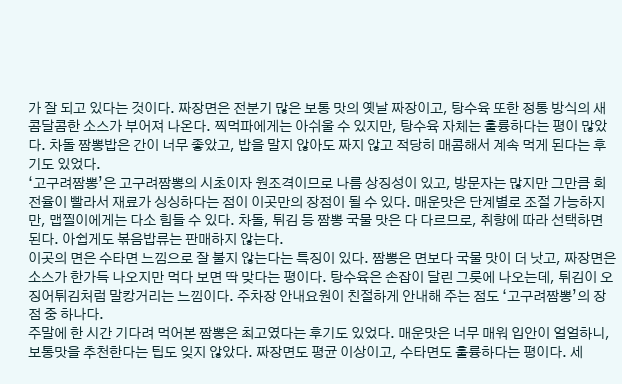가 잘 되고 있다는 것이다. 짜장면은 전분기 많은 보통 맛의 옛날 짜장이고, 탕수육 또한 정통 방식의 새콤달콤한 소스가 부어져 나온다. 찍먹파에게는 아쉬울 수 있지만, 탕수육 자체는 훌륭하다는 평이 많았다. 차돌 짬뽕밥은 간이 너무 좋았고, 밥을 말지 않아도 짜지 않고 적당히 매콤해서 계속 먹게 된다는 후기도 있었다.
‘고구려짬뽕’은 고구려짬뽕의 시초이자 원조격이므로 나름 상징성이 있고, 방문자는 많지만 그만큼 회전율이 빨라서 재료가 싱싱하다는 점이 이곳만의 장점이 될 수 있다. 매운맛은 단계별로 조절 가능하지만, 맵찔이에게는 다소 힘들 수 있다. 차돌, 튀김 등 짬뽕 국물 맛은 다 다르므로, 취향에 따라 선택하면 된다. 아쉽게도 볶음밥류는 판매하지 않는다.
이곳의 면은 수타면 느낌으로 잘 불지 않는다는 특징이 있다. 짬뽕은 면보다 국물 맛이 더 낫고, 짜장면은 소스가 한가득 나오지만 먹다 보면 딱 맞다는 평이다. 탕수육은 손잡이 달린 그릇에 나오는데, 튀김이 오징어튀김처럼 말캉거리는 느낌이다. 주차장 안내요원이 친절하게 안내해 주는 점도 ‘고구려짬뽕’의 장점 중 하나다.
주말에 한 시간 기다려 먹어본 짬뽕은 최고였다는 후기도 있었다. 매운맛은 너무 매워 입안이 얼얼하니, 보통맛을 추천한다는 팁도 잊지 않았다. 짜장면도 평균 이상이고, 수타면도 훌륭하다는 평이다. 세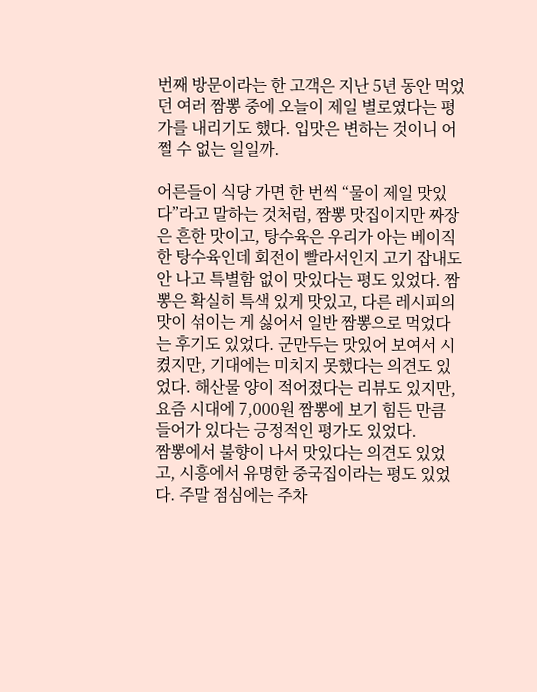번째 방문이라는 한 고객은 지난 5년 동안 먹었던 여러 짬뽕 중에 오늘이 제일 별로였다는 평가를 내리기도 했다. 입맛은 변하는 것이니 어쩔 수 없는 일일까.

어른들이 식당 가면 한 번씩 “물이 제일 맛있다”라고 말하는 것처럼, 짬뽕 맛집이지만 짜장은 흔한 맛이고, 탕수육은 우리가 아는 베이직한 탕수육인데 회전이 빨라서인지 고기 잡내도 안 나고 특별함 없이 맛있다는 평도 있었다. 짬뽕은 확실히 특색 있게 맛있고, 다른 레시피의 맛이 섞이는 게 싫어서 일반 짬뽕으로 먹었다는 후기도 있었다. 군만두는 맛있어 보여서 시켰지만, 기대에는 미치지 못했다는 의견도 있었다. 해산물 양이 적어졌다는 리뷰도 있지만, 요즘 시대에 7,000원 짬뽕에 보기 힘든 만큼 들어가 있다는 긍정적인 평가도 있었다.
짬뽕에서 불향이 나서 맛있다는 의견도 있었고, 시흥에서 유명한 중국집이라는 평도 있었다. 주말 점심에는 주차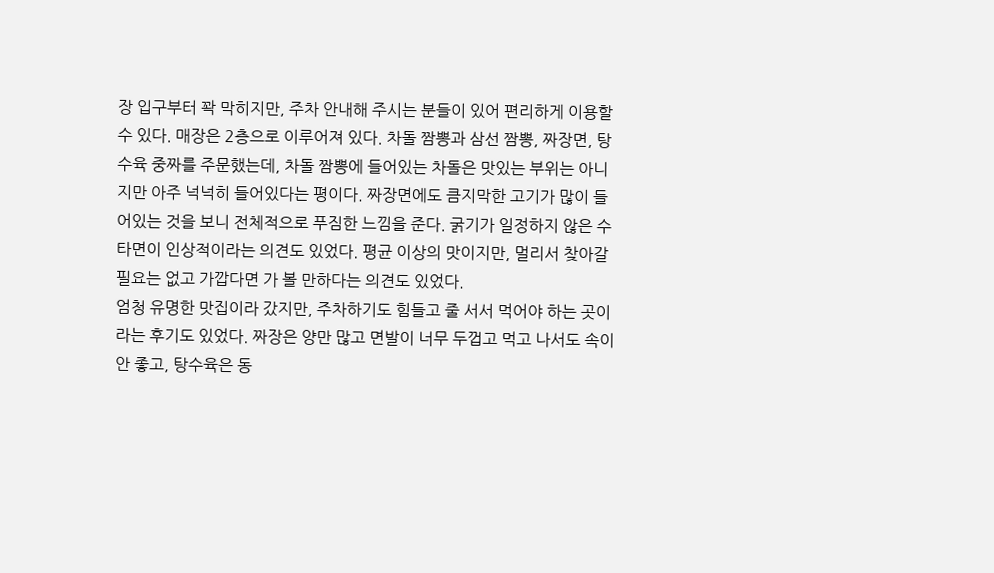장 입구부터 꽉 막히지만, 주차 안내해 주시는 분들이 있어 편리하게 이용할 수 있다. 매장은 2층으로 이루어져 있다. 차돌 짬뽕과 삼선 짬뽕, 짜장면, 탕수육 중짜를 주문했는데, 차돌 짬뽕에 들어있는 차돌은 맛있는 부위는 아니지만 아주 넉넉히 들어있다는 평이다. 짜장면에도 큼지막한 고기가 많이 들어있는 것을 보니 전체적으로 푸짐한 느낌을 준다. 굵기가 일정하지 않은 수타면이 인상적이라는 의견도 있었다. 평균 이상의 맛이지만, 멀리서 찾아갈 필요는 없고 가깝다면 가 볼 만하다는 의견도 있었다.
엄청 유명한 맛집이라 갔지만, 주차하기도 힘들고 줄 서서 먹어야 하는 곳이라는 후기도 있었다. 짜장은 양만 많고 면발이 너무 두껍고 먹고 나서도 속이 안 좋고, 탕수육은 동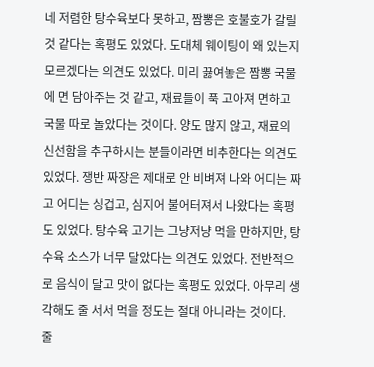네 저렴한 탕수육보다 못하고, 짬뽕은 호불호가 갈릴 것 같다는 혹평도 있었다. 도대체 웨이팅이 왜 있는지 모르겠다는 의견도 있었다. 미리 끓여놓은 짬뽕 국물에 면 담아주는 것 같고, 재료들이 푹 고아져 면하고 국물 따로 놀았다는 것이다. 양도 많지 않고, 재료의 신선함을 추구하시는 분들이라면 비추한다는 의견도 있었다. 쟁반 짜장은 제대로 안 비벼져 나와 어디는 짜고 어디는 싱겁고, 심지어 불어터져서 나왔다는 혹평도 있었다. 탕수육 고기는 그냥저냥 먹을 만하지만, 탕수육 소스가 너무 달았다는 의견도 있었다. 전반적으로 음식이 달고 맛이 없다는 혹평도 있었다. 아무리 생각해도 줄 서서 먹을 정도는 절대 아니라는 것이다.
줄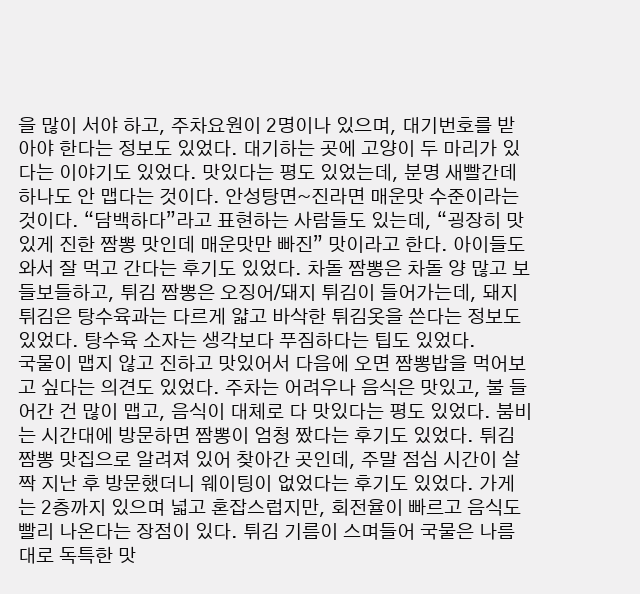을 많이 서야 하고, 주차요원이 2명이나 있으며, 대기번호를 받아야 한다는 정보도 있었다. 대기하는 곳에 고양이 두 마리가 있다는 이야기도 있었다. 맛있다는 평도 있었는데, 분명 새빨간데 하나도 안 맵다는 것이다. 안성탕면~진라면 매운맛 수준이라는 것이다. “담백하다”라고 표현하는 사람들도 있는데, “굉장히 맛있게 진한 짬뽕 맛인데 매운맛만 빠진” 맛이라고 한다. 아이들도 와서 잘 먹고 간다는 후기도 있었다. 차돌 짬뽕은 차돌 양 많고 보들보들하고, 튀김 짬뽕은 오징어/돼지 튀김이 들어가는데, 돼지 튀김은 탕수육과는 다르게 얇고 바삭한 튀김옷을 쓴다는 정보도 있었다. 탕수육 소자는 생각보다 푸짐하다는 팁도 있었다.
국물이 맵지 않고 진하고 맛있어서 다음에 오면 짬뽕밥을 먹어보고 싶다는 의견도 있었다. 주차는 어려우나 음식은 맛있고, 불 들어간 건 많이 맵고, 음식이 대체로 다 맛있다는 평도 있었다. 붐비는 시간대에 방문하면 짬뽕이 엄청 짰다는 후기도 있었다. 튀김 짬뽕 맛집으로 알려져 있어 찾아간 곳인데, 주말 점심 시간이 살짝 지난 후 방문했더니 웨이팅이 없었다는 후기도 있었다. 가게는 2층까지 있으며 넓고 혼잡스럽지만, 회전율이 빠르고 음식도 빨리 나온다는 장점이 있다. 튀김 기름이 스며들어 국물은 나름대로 독특한 맛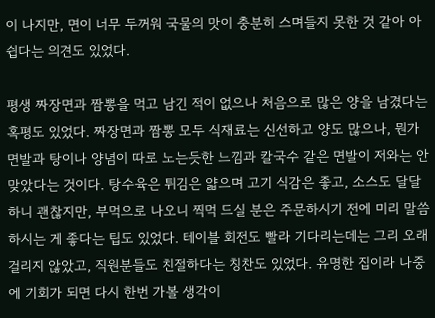이 나지만, 면이 너무 두꺼워 국물의 맛이 충분히 스며들지 못한 것 같아 아쉽다는 의견도 있었다.

평생 짜장면과 짬뽕을 먹고 남긴 적이 없으나 처음으로 많은 양을 남겼다는 혹평도 있었다. 짜장면과 짬뽕 모두 식재료는 신선하고 양도 많으나, 뭔가 면발과 탕이나 양념이 따로 노는듯한 느낌과 칼국수 같은 면발이 저와는 안 맞았다는 것이다. 탕수육은 튀김은 얇으며 고기 식감은 좋고, 소스도 달달하니 괜찮지만, 부먹으로 나오니 찍먹 드실 분은 주문하시기 전에 미리 말씀하시는 게 좋다는 팁도 있었다. 테이블 회전도 빨라 기다리는데는 그리 오래 걸리지 않았고, 직원분들도 친절하다는 칭찬도 있었다. 유명한 집이라 나중에 기회가 되면 다시 한번 가볼 생각이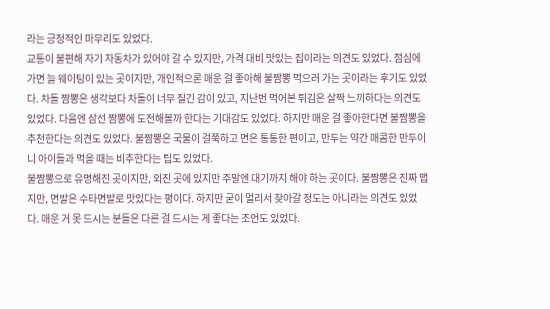라는 긍정적인 마무리도 있었다.
교통이 불편해 자기 자동차가 있어야 갈 수 있지만, 가격 대비 맛있는 집이라는 의견도 있었다. 점심에 가면 늘 웨이팅이 있는 곳이지만, 개인적으론 매운 걸 좋아해 불짬뽕 먹으러 가는 곳이라는 후기도 있었다. 차돌 짬뽕은 생각보다 차돌이 너무 질긴 감이 있고, 지난번 먹어본 튀김은 살짝 느끼하다는 의견도 있었다. 다음엔 삼선 짬뽕에 도전해볼까 한다는 기대감도 있었다. 하지만 매운 걸 좋아한다면 불짬뽕을 추천한다는 의견도 있었다. 불짬뽕은 국물이 걸쭉하고 면은 통통한 편이고, 만두는 약간 매콤한 만두이니 아이들과 먹을 때는 비추한다는 팁도 있었다.
불짬뽕으로 유명해진 곳이지만, 외진 곳에 있지만 주말엔 대기까지 해야 하는 곳이다. 불짬뽕은 진짜 맵지만, 면발은 수타면발로 맛있다는 평이다. 하지만 굳이 멀리서 찾아갈 정도는 아니라는 의견도 있었다. 매운 거 못 드시는 분들은 다른 걸 드시는 게 좋다는 조언도 있었다.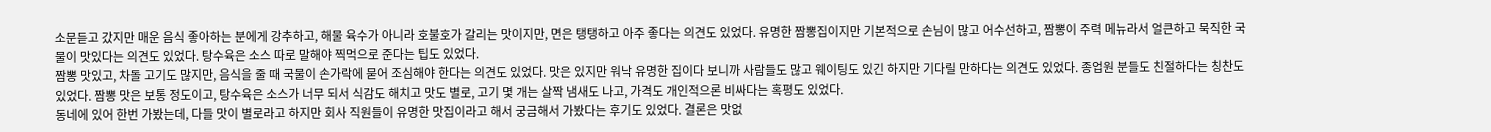소문듣고 갔지만 매운 음식 좋아하는 분에게 강추하고, 해물 육수가 아니라 호불호가 갈리는 맛이지만, 면은 탱탱하고 아주 좋다는 의견도 있었다. 유명한 짬뽕집이지만 기본적으로 손님이 많고 어수선하고, 짬뽕이 주력 메뉴라서 얼큰하고 묵직한 국물이 맛있다는 의견도 있었다. 탕수육은 소스 따로 말해야 찍먹으로 준다는 팁도 있었다.
짬뽕 맛있고, 차돌 고기도 많지만, 음식을 줄 때 국물이 손가락에 묻어 조심해야 한다는 의견도 있었다. 맛은 있지만 워낙 유명한 집이다 보니까 사람들도 많고 웨이팅도 있긴 하지만 기다릴 만하다는 의견도 있었다. 종업원 분들도 친절하다는 칭찬도 있었다. 짬뽕 맛은 보통 정도이고, 탕수육은 소스가 너무 되서 식감도 해치고 맛도 별로, 고기 몇 개는 살짝 냄새도 나고, 가격도 개인적으론 비싸다는 혹평도 있었다.
동네에 있어 한번 가봤는데, 다들 맛이 별로라고 하지만 회사 직원들이 유명한 맛집이라고 해서 궁금해서 가봤다는 후기도 있었다. 결론은 맛없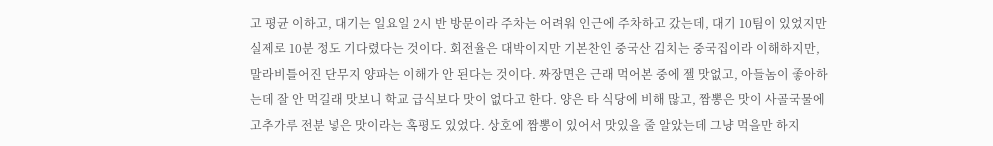고 평균 이하고, 대기는 일요일 2시 반 방문이라 주차는 어려워 인근에 주차하고 갔는데, 대기 10팀이 있었지만 실제로 10분 정도 기다렸다는 것이다. 회전율은 대박이지만 기본찬인 중국산 김치는 중국집이라 이해하지만, 말라비틀어진 단무지 양파는 이해가 안 된다는 것이다. 짜장면은 근래 먹어본 중에 젤 맛없고, 아들놈이 좋아하는데 잘 안 먹길래 맛보니 학교 급식보다 맛이 없다고 한다. 양은 타 식당에 비해 많고, 짬뽕은 맛이 사골국물에 고추가루 전분 넣은 맛이라는 혹평도 있었다. 상호에 짬뽕이 있어서 맛있을 줄 알았는데 그냥 먹을만 하지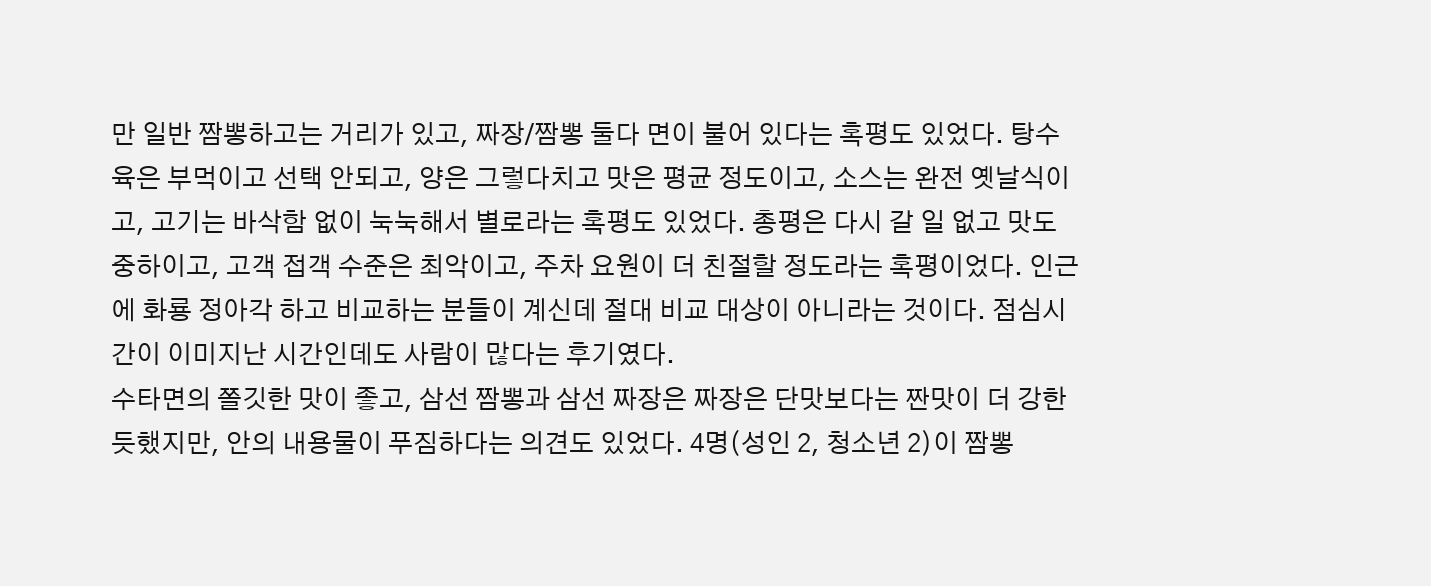만 일반 짬뽕하고는 거리가 있고, 짜장/짬뽕 둘다 면이 불어 있다는 혹평도 있었다. 탕수육은 부먹이고 선택 안되고, 양은 그렇다치고 맛은 평균 정도이고, 소스는 완전 옛날식이고, 고기는 바삭함 없이 눅눅해서 별로라는 혹평도 있었다. 총평은 다시 갈 일 없고 맛도 중하이고, 고객 접객 수준은 최악이고, 주차 요원이 더 친절할 정도라는 혹평이었다. 인근에 화룡 정아각 하고 비교하는 분들이 계신데 절대 비교 대상이 아니라는 것이다. 점심시간이 이미지난 시간인데도 사람이 많다는 후기였다.
수타면의 쫄깃한 맛이 좋고, 삼선 짬뽕과 삼선 짜장은 짜장은 단맛보다는 짠맛이 더 강한듯했지만, 안의 내용물이 푸짐하다는 의견도 있었다. 4명(성인 2, 청소년 2)이 짬뽕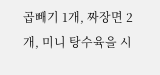곱빼기 1개, 짜장면 2개, 미니 탕수육을 시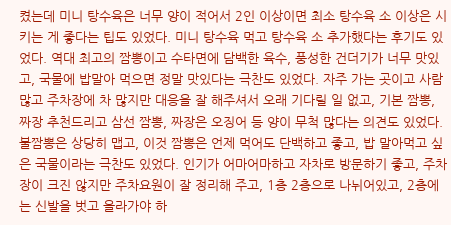켰는데 미니 탕수육은 너무 양이 적어서 2인 이상이면 최소 탕수육 소 이상은 시키는 게 좋다는 팁도 있었다. 미니 탕수육 먹고 탕수육 소 추가했다는 후기도 있었다. 역대 최고의 짬뽕이고 수타면에 담백한 육수, 풍성한 건더기가 너무 맛있고, 국물에 밥말아 먹으면 정말 맛있다는 극찬도 있었다. 자주 가는 곳이고 사람 많고 주차장에 차 많지만 대응을 잘 해주셔서 오래 기다릴 일 없고, 기본 짬뽕, 짜장 추천드리고 삼선 짬뽕, 짜장은 오징어 등 양이 무척 많다는 의견도 있었다. 불짬뽕은 상당히 맵고, 이것 짬뽕은 언제 먹어도 단백하고 좋고, 밥 말아먹고 싶은 국물이라는 극찬도 있었다. 인기가 어마어마하고 자차로 방문하기 좋고, 주차장이 크진 않지만 주차요원이 잘 정리해 주고, 1층 2층으로 나뉘어있고, 2층에는 신발을 벗고 올라가야 하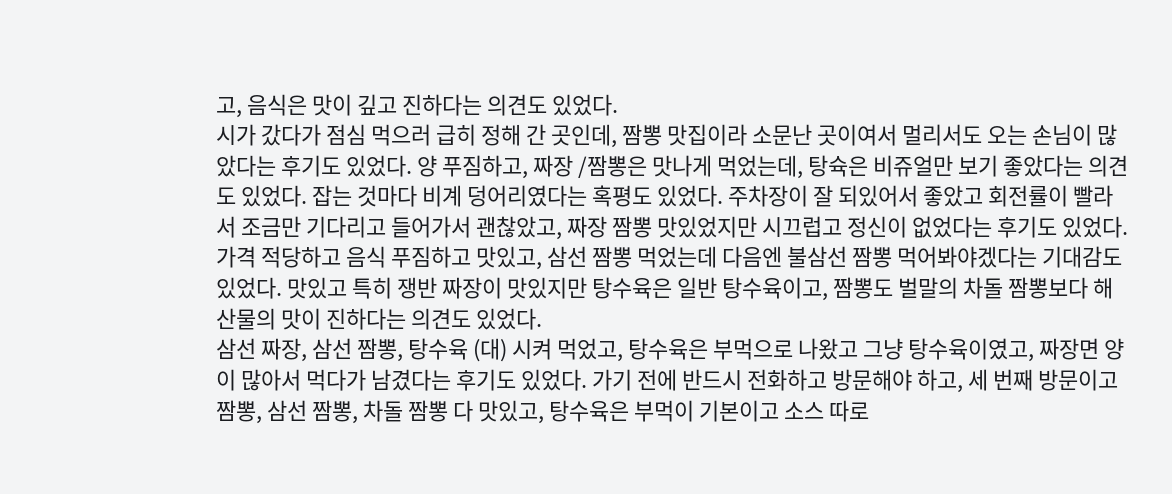고, 음식은 맛이 깊고 진하다는 의견도 있었다.
시가 갔다가 점심 먹으러 급히 정해 간 곳인데, 짬뽕 맛집이라 소문난 곳이여서 멀리서도 오는 손님이 많았다는 후기도 있었다. 양 푸짐하고, 짜장 /짬뽕은 맛나게 먹었는데, 탕슉은 비쥬얼만 보기 좋았다는 의견도 있었다. 잡는 것마다 비계 덩어리였다는 혹평도 있었다. 주차장이 잘 되있어서 좋았고 회전률이 빨라서 조금만 기다리고 들어가서 괜찮았고, 짜장 짬뽕 맛있었지만 시끄럽고 정신이 없었다는 후기도 있었다. 가격 적당하고 음식 푸짐하고 맛있고, 삼선 짬뽕 먹었는데 다음엔 불삼선 짬뽕 먹어봐야겠다는 기대감도 있었다. 맛있고 특히 쟁반 짜장이 맛있지만 탕수육은 일반 탕수육이고, 짬뽕도 벌말의 차돌 짬뽕보다 해산물의 맛이 진하다는 의견도 있었다.
삼선 짜장, 삼선 짬뽕, 탕수육 (대) 시켜 먹었고, 탕수육은 부먹으로 나왔고 그냥 탕수육이였고, 짜장면 양이 많아서 먹다가 남겼다는 후기도 있었다. 가기 전에 반드시 전화하고 방문해야 하고, 세 번째 방문이고 짬뽕, 삼선 짬뽕, 차돌 짬뽕 다 맛있고, 탕수육은 부먹이 기본이고 소스 따로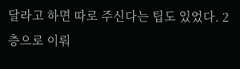달라고 하면 따로 주신다는 팁도 있었다. 2층으로 이뤄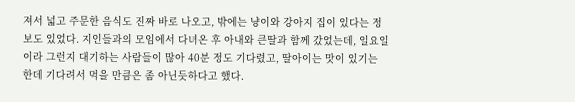져서 넓고 주문한 음식도 진짜 바로 나오고, 밖에는 냥이와 강아지 집이 있다는 정보도 있었다. 지인들과의 모임에서 다녀온 후 아내와 큰딸과 함께 갔었는데, 일요일이라 그런지 대기하는 사람들이 많아 40분 정도 기다렸고, 딸아이는 맛이 있기는 한데 기다려서 먹을 만큼은 좀 아닌듯하다고 했다.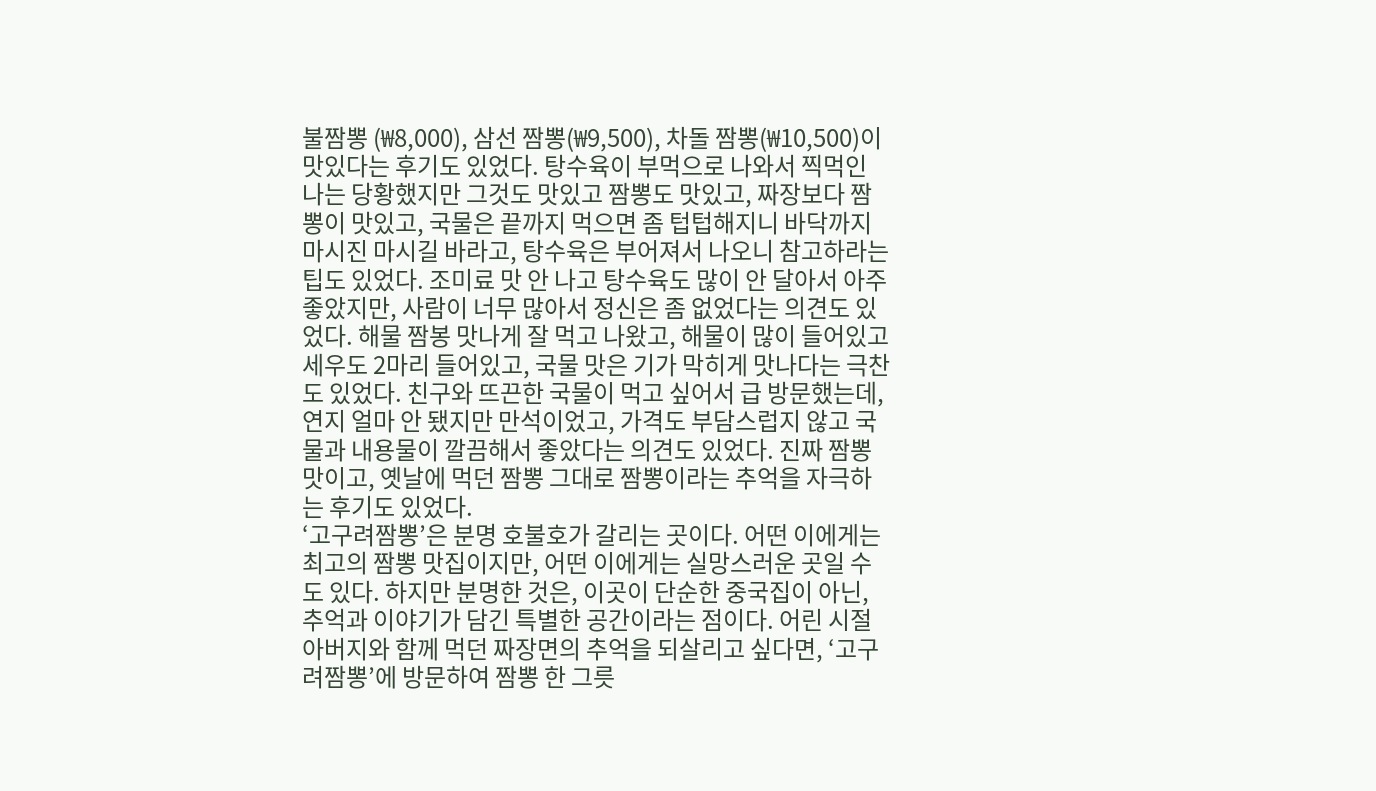불짬뽕 (₩8,000), 삼선 짬뽕(₩9,500), 차돌 짬뽕(₩10,500)이 맛있다는 후기도 있었다. 탕수육이 부먹으로 나와서 찍먹인 나는 당황했지만 그것도 맛있고 짬뽕도 맛있고, 짜장보다 짬뽕이 맛있고, 국물은 끝까지 먹으면 좀 텁텁해지니 바닥까지 마시진 마시길 바라고, 탕수육은 부어져서 나오니 참고하라는 팁도 있었다. 조미료 맛 안 나고 탕수육도 많이 안 달아서 아주 좋았지만, 사람이 너무 많아서 정신은 좀 없었다는 의견도 있었다. 해물 짬봉 맛나게 잘 먹고 나왔고, 해물이 많이 들어있고 세우도 2마리 들어있고, 국물 맛은 기가 막히게 맛나다는 극찬도 있었다. 친구와 뜨끈한 국물이 먹고 싶어서 급 방문했는데, 연지 얼마 안 됐지만 만석이었고, 가격도 부담스럽지 않고 국물과 내용물이 깔끔해서 좋았다는 의견도 있었다. 진짜 짬뽕 맛이고, 옛날에 먹던 짬뽕 그대로 짬뽕이라는 추억을 자극하는 후기도 있었다.
‘고구려짬뽕’은 분명 호불호가 갈리는 곳이다. 어떤 이에게는 최고의 짬뽕 맛집이지만, 어떤 이에게는 실망스러운 곳일 수도 있다. 하지만 분명한 것은, 이곳이 단순한 중국집이 아닌, 추억과 이야기가 담긴 특별한 공간이라는 점이다. 어린 시절 아버지와 함께 먹던 짜장면의 추억을 되살리고 싶다면, ‘고구려짬뽕’에 방문하여 짬뽕 한 그릇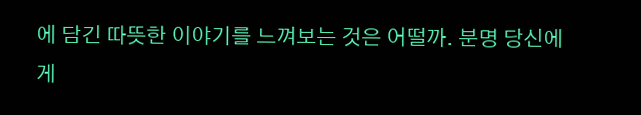에 담긴 따뜻한 이야기를 느껴보는 것은 어떨까. 분명 당신에게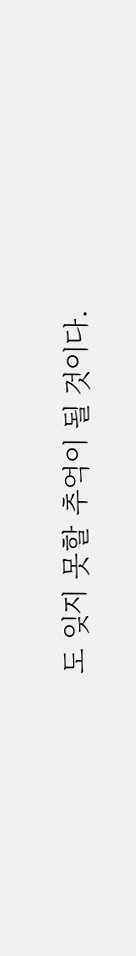도 잊지 못할 추억이 될 것이다.